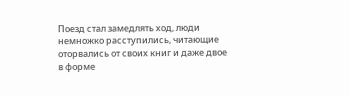Поезд стал замедлять ход, люди немножко расступились, читающие оторвались от своих книг и даже двое в форме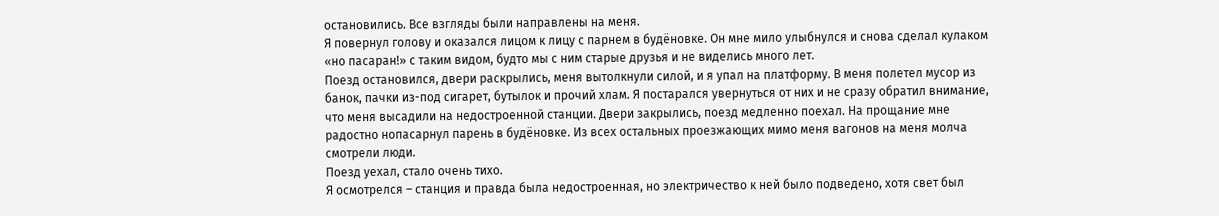остановились. Все взгляды были направлены на меня.
Я повернул голову и оказался лицом к лицу с парнем в будёновке. Он мне мило улыбнулся и снова сделал кулаком «но пасаран!» с таким видом, будто мы с ним старые друзья и не виделись много лет.
Поезд остановился, двери раскрылись, меня вытолкнули силой, и я упал на платформу. В меня полетел мусор из банок, пачки из-под сигарет, бутылок и прочий хлам. Я постарался увернуться от них и не сразу обратил внимание, что меня высадили на недостроенной станции. Двери закрылись, поезд медленно поехал. На прощание мне радостно нопасарнул парень в будёновке. Из всех остальных проезжающих мимо меня вагонов на меня молча смотрели люди.
Поезд уехал, стало очень тихо.
Я осмотрелся – станция и правда была недостроенная, но электричество к ней было подведено, хотя свет был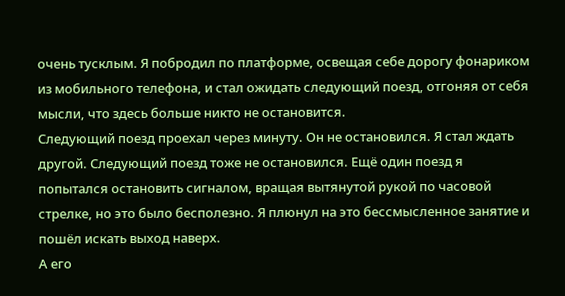очень тусклым. Я побродил по платформе, освещая себе дорогу фонариком из мобильного телефона, и стал ожидать следующий поезд, отгоняя от себя мысли, что здесь больше никто не остановится.
Следующий поезд проехал через минуту. Он не остановился. Я стал ждать другой. Следующий поезд тоже не остановился. Ещё один поезд я попытался остановить сигналом, вращая вытянутой рукой по часовой стрелке, но это было бесполезно. Я плюнул на это бессмысленное занятие и пошёл искать выход наверх.
А его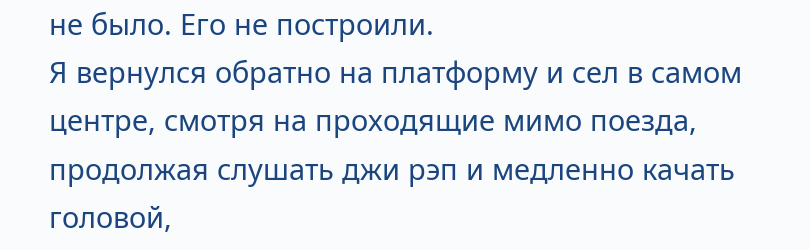не было. Его не построили.
Я вернулся обратно на платформу и сел в самом центре, смотря на проходящие мимо поезда, продолжая слушать джи рэп и медленно качать головой,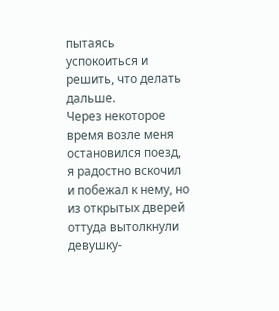пытаясь успокоиться и решить, что делать дальше.
Через некоторое время возле меня остановился поезд, я радостно вскочил и побежал к нему, но из открытых дверей оттуда вытолкнули девушку-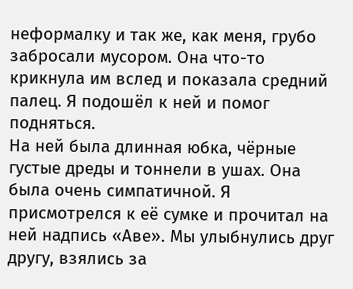неформалку и так же, как меня, грубо забросали мусором. Она что-то крикнула им вслед и показала средний палец. Я подошёл к ней и помог подняться.
На ней была длинная юбка, чёрные густые дреды и тоннели в ушах. Она была очень симпатичной. Я присмотрелся к её сумке и прочитал на ней надпись «Аве». Мы улыбнулись друг другу, взялись за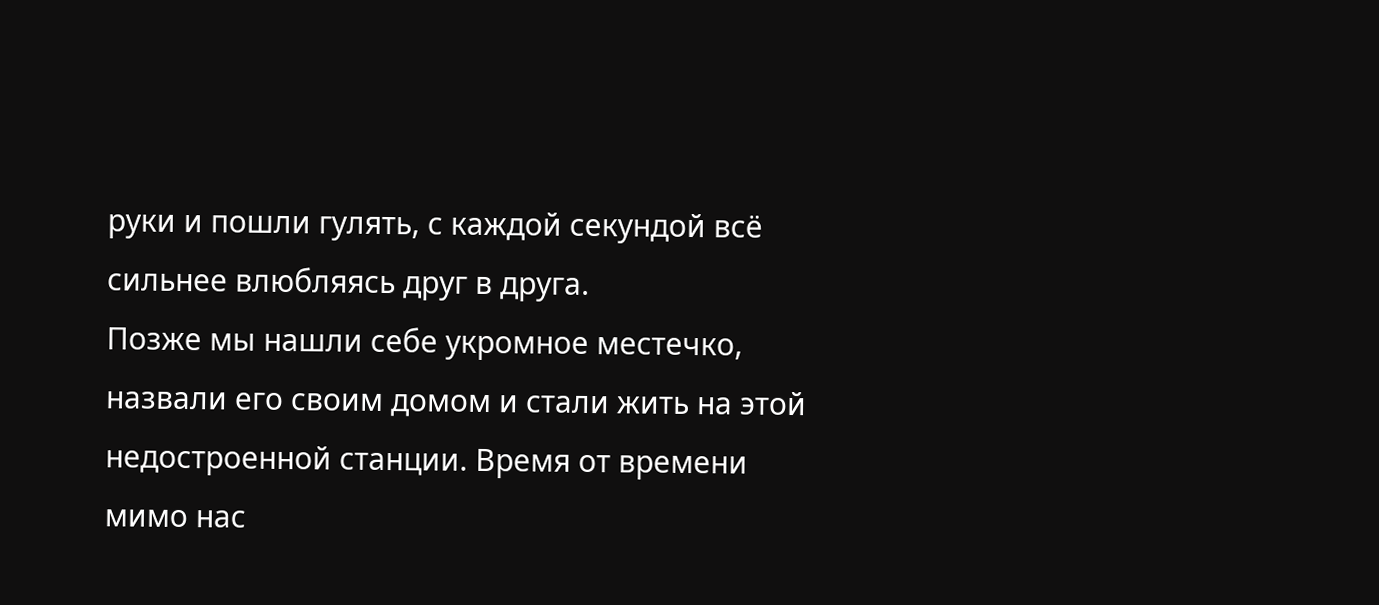руки и пошли гулять, с каждой секундой всё сильнее влюбляясь друг в друга.
Позже мы нашли себе укромное местечко, назвали его своим домом и стали жить на этой недостроенной станции. Время от времени мимо нас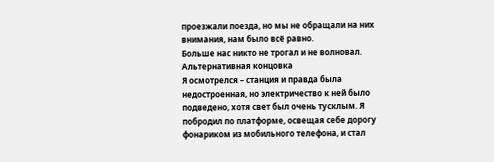проезжали поезда, но мы не обращали на них внимания, нам было всё равно.
Больше нас никто не трогал и не волновал.
Альтернативная концовка
Я осмотрелся – станция и правда была недостроенная, но электричество к ней было подведено, хотя свет был очень тусклым. Я побродил по платформе, освещая себе дорогу фонариком из мобильного телефона, и стал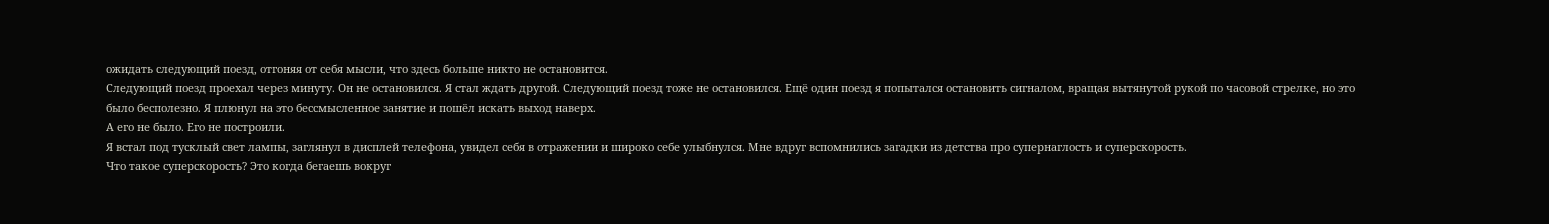ожидать следующий поезд, отгоняя от себя мысли, что здесь больше никто не остановится.
Следующий поезд проехал через минуту. Он не остановился. Я стал ждать другой. Следующий поезд тоже не остановился. Ещё один поезд я попытался остановить сигналом, вращая вытянутой рукой по часовой стрелке, но это было бесполезно. Я плюнул на это бессмысленное занятие и пошёл искать выход наверх.
А его не было. Его не построили.
Я встал под тусклый свет лампы, заглянул в дисплей телефона, увидел себя в отражении и широко себе улыбнулся. Мне вдруг вспомнились загадки из детства про супернаглость и суперскорость.
Что такое суперскорость? Это когда бегаешь вокруг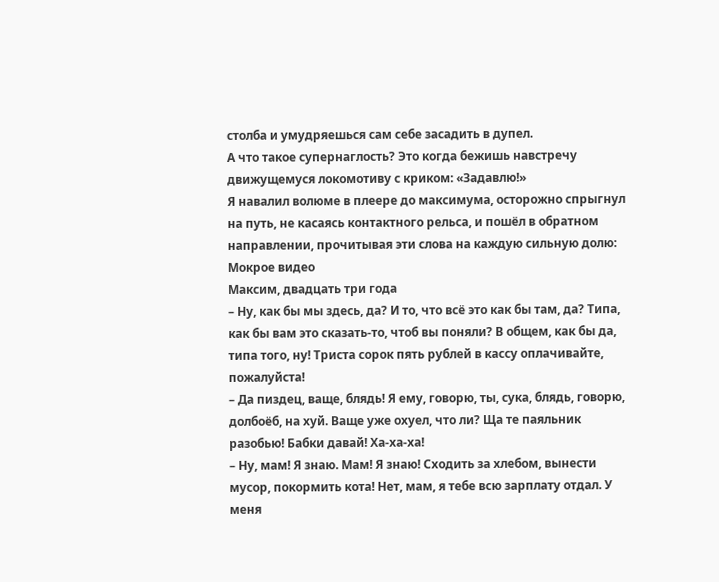столба и умудряешься сам себе засадить в дупел.
А что такое супернаглость? Это когда бежишь навстречу движущемуся локомотиву с криком: «Задавлю!»
Я навалил волюме в плеере до максимума, осторожно спрыгнул на путь, не касаясь контактного рельса, и пошёл в обратном направлении, прочитывая эти слова на каждую сильную долю:
Мокрое видео
Максим, двадцать три года
– Ну, как бы мы здесь, да? И то, что всё это как бы там, да? Типа, как бы вам это сказать-то, чтоб вы поняли? В общем, как бы да, типа того, ну! Триста сорок пять рублей в кассу оплачивайте, пожалуйста!
– Да пиздец, ваще, блядь! Я ему, говорю, ты, сука, блядь, говорю, долбоёб, на хуй. Ваще уже охуел, что ли? Ща те паяльник разобью! Бабки давай! Ха-ха-ха!
– Ну, мам! Я знаю. Мам! Я знаю! Сходить за хлебом, вынести мусор, покормить кота! Нет, мам, я тебе всю зарплату отдал. У меня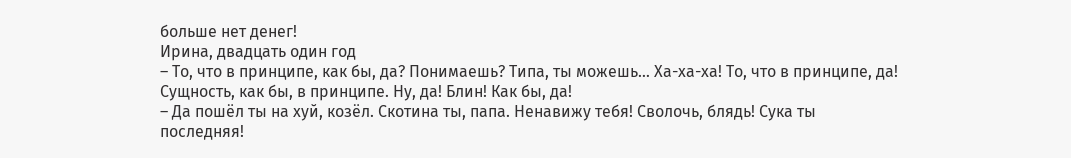больше нет денег!
Ирина, двадцать один год
– То, что в принципе, как бы, да? Понимаешь? Типа, ты можешь… Ха-ха-ха! То, что в принципе, да! Сущность, как бы, в принципе. Ну, да! Блин! Как бы, да!
– Да пошёл ты на хуй, козёл. Скотина ты, папа. Ненавижу тебя! Сволочь, блядь! Сука ты последняя!